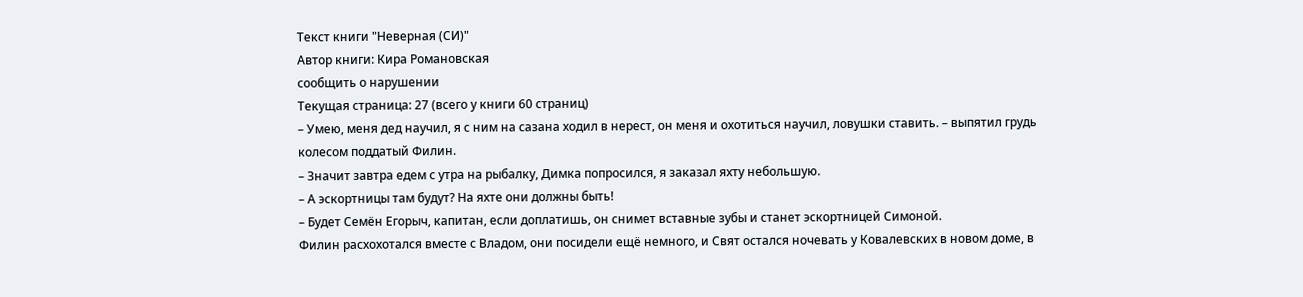Текст книги "Неверная (СИ)"
Автор книги: Кира Романовская
сообщить о нарушении
Текущая страница: 27 (всего у книги 60 страниц)
– Умею, меня дед научил, я с ним на сазана ходил в нерест, он меня и охотиться научил, ловушки ставить. – выпятил грудь колесом поддатый Филин.
– Значит завтра едем с утра на рыбалку, Димка попросился, я заказал яхту небольшую.
– А эскортницы там будут? На яхте они должны быть!
– Будет Семён Егорыч, капитан, если доплатишь, он снимет вставные зубы и станет эскортницей Симоной.
Филин расхохотался вместе с Владом, они посидели ещё немного, и Свят остался ночевать у Ковалевских в новом доме, в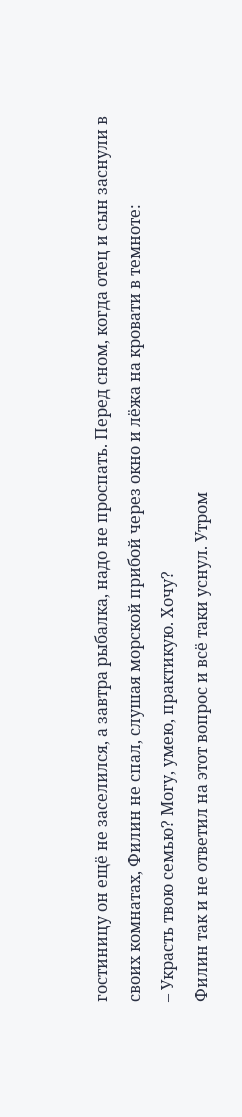гостиницу он ещё не заселился, а завтра рыбалка, надо не проспать. Перед сном, когда отец и сын заснули в своих комнатах, Филин не спал, слушая морской прибой через окно и лёжа на кровати в темноте:
– Украсть твою семью? Могу, умею, практикую. Хочу?
Филин так и не ответил на этот вопрос и всё таки уснул. Утром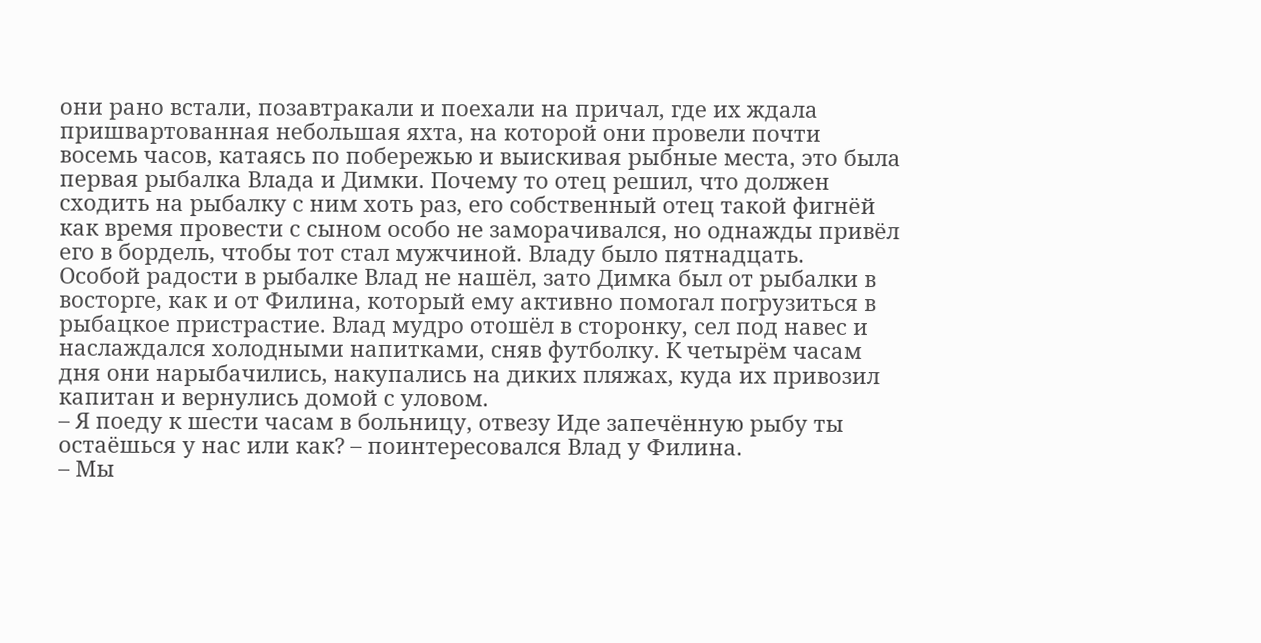они рано встали, позавтракали и поехали на причал, где их ждала пришвартованная небольшая яхта, на которой они провели почти восемь часов, катаясь по побережью и выискивая рыбные места, это была первая рыбалка Влада и Димки. Почему то отец решил, что должен сходить на рыбалку с ним хоть раз, его собственный отец такой фигнёй как время провести с сыном особо не заморачивался, но однажды привёл его в бордель, чтобы тот стал мужчиной. Владу было пятнадцать.
Особой радости в рыбалке Влад не нашёл, зато Димка был от рыбалки в восторге, как и от Филина, который ему активно помогал погрузиться в рыбацкое пристрастие. Влад мудро отошёл в сторонку, сел под навес и наслаждался холодными напитками, сняв футболку. К четырём часам дня они нарыбачились, накупались на диких пляжах, куда их привозил капитан и вернулись домой с уловом.
– Я поеду к шести часам в больницу, отвезу Иде запечённую рыбу ты остаёшься у нас или как? – поинтересовался Влад у Филина.
– Мы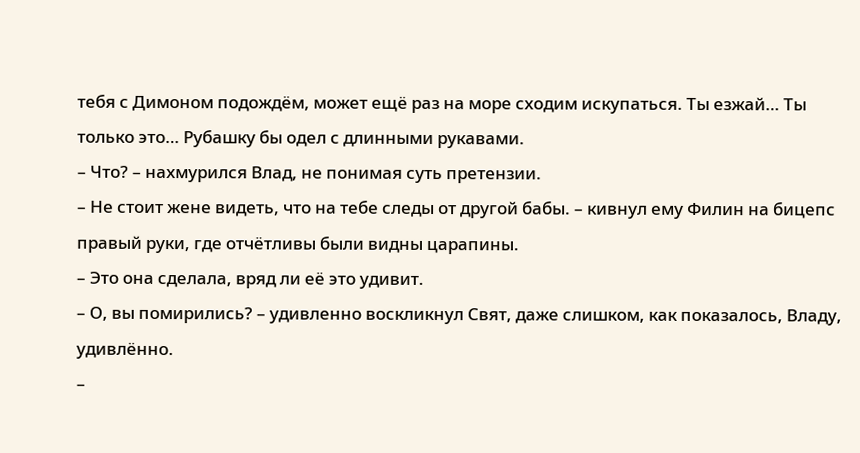тебя с Димоном подождём, может ещё раз на море сходим искупаться. Ты езжай… Ты только это… Рубашку бы одел с длинными рукавами.
– Что? – нахмурился Влад, не понимая суть претензии.
– Не стоит жене видеть, что на тебе следы от другой бабы. – кивнул ему Филин на бицепс правый руки, где отчётливы были видны царапины.
– Это она сделала, вряд ли её это удивит.
– О, вы помирились? – удивленно воскликнул Свят, даже слишком, как показалось, Владу, удивлённо.
–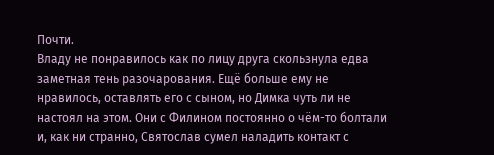Почти.
Владу не понравилось как по лицу друга скользнула едва заметная тень разочарования. Ещё больше ему не нравилось, оставлять его с сыном, но Димка чуть ли не настоял на этом. Они с Филином постоянно о чём-то болтали и, как ни странно, Святослав сумел наладить контакт с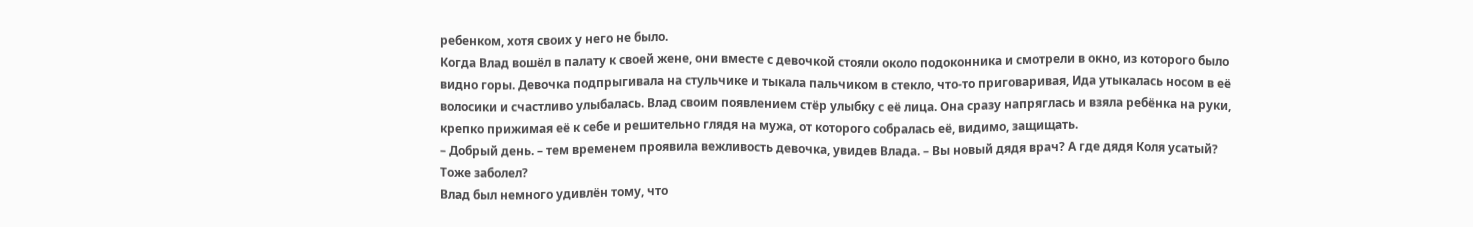ребенком, хотя своих у него не было.
Когда Влад вошёл в палату к своей жене, они вместе с девочкой стояли около подоконника и смотрели в окно, из которого было видно горы. Девочка подпрыгивала на стульчике и тыкала пальчиком в стекло, что-то приговаривая, Ида утыкалась носом в её волосики и счастливо улыбалась. Влад своим появлением стёр улыбку с её лица. Она сразу напряглась и взяла ребёнка на руки, крепко прижимая её к себе и решительно глядя на мужа, от которого собралась её, видимо, защищать.
– Добрый день. – тем временем проявила вежливость девочка, увидев Влада. – Вы новый дядя врач? А где дядя Коля усатый? Тоже заболел?
Влад был немного удивлён тому, что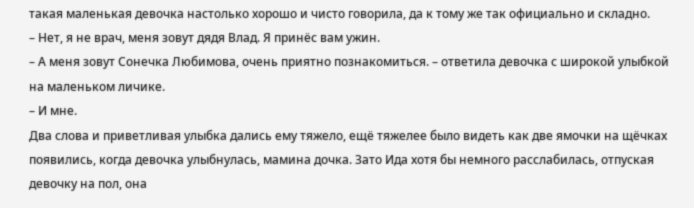такая маленькая девочка настолько хорошо и чисто говорила, да к тому же так официально и складно.
– Нет, я не врач, меня зовут дядя Влад. Я принёс вам ужин.
– А меня зовут Сонечка Любимова, очень приятно познакомиться. – ответила девочка с широкой улыбкой на маленьком личике.
– И мне.
Два слова и приветливая улыбка дались ему тяжело, ещё тяжелее было видеть как две ямочки на щёчках появились, когда девочка улыбнулась, мамина дочка. Зато Ида хотя бы немного расслабилась, отпуская девочку на пол, она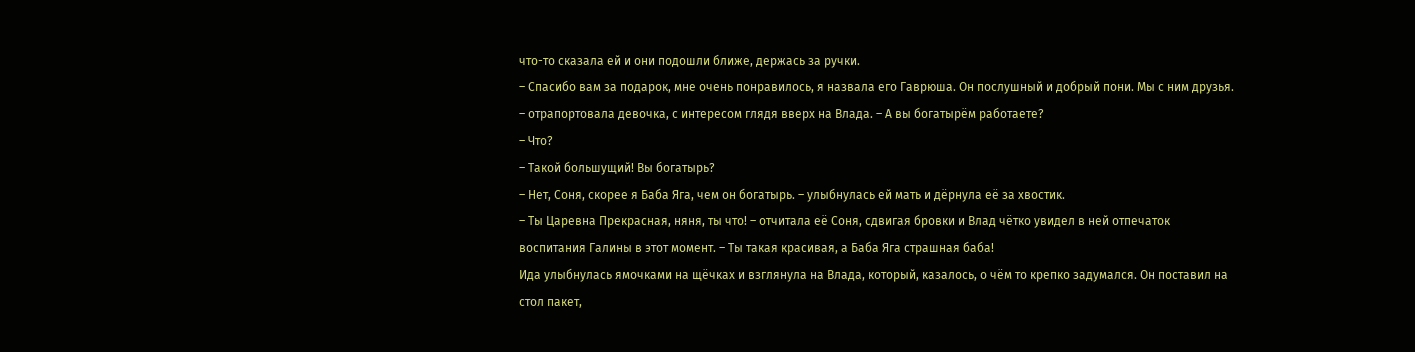что-то сказала ей и они подошли ближе, держась за ручки.
– Спасибо вам за подарок, мне очень понравилось, я назвала его Гаврюша. Он послушный и добрый пони. Мы с ним друзья. – отрапортовала девочка, с интересом глядя вверх на Влада. – А вы богатырём работаете?
– Что?
– Такой большущий! Вы богатырь?
– Нет, Соня, скорее я Баба Яга, чем он богатырь. – улыбнулась ей мать и дёрнула её за хвостик.
– Ты Царевна Прекрасная, няня, ты что! – отчитала её Соня, сдвигая бровки и Влад чётко увидел в ней отпечаток воспитания Галины в этот момент. – Ты такая красивая, а Баба Яга страшная баба!
Ида улыбнулась ямочками на щёчках и взглянула на Влада, который, казалось, о чём то крепко задумался. Он поставил на стол пакет,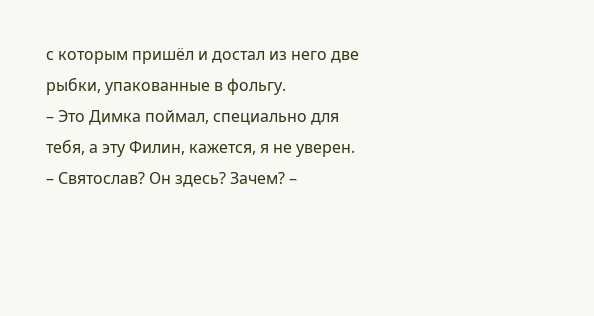с которым пришёл и достал из него две рыбки, упакованные в фольгу.
– Это Димка поймал, специально для тебя, а эту Филин, кажется, я не уверен.
– Святослав? Он здесь? Зачем? –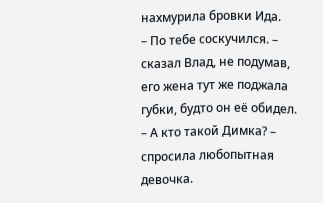нахмурила бровки Ида.
– По тебе соскучился. – сказал Влад, не подумав, его жена тут же поджала губки, будто он её обидел.
– А кто такой Димка? – спросила любопытная девочка.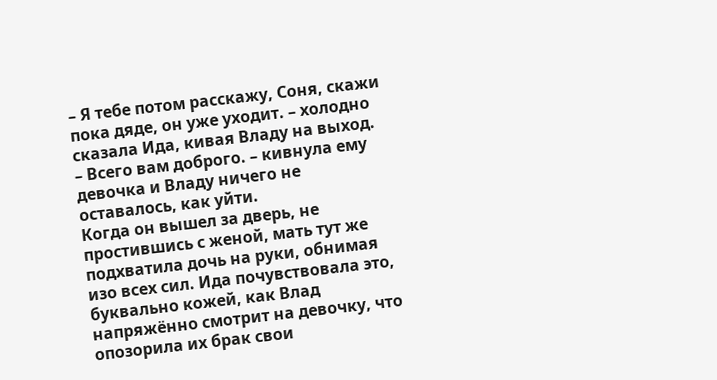– Я тебе потом расскажу, Соня, скажи пока дяде, он уже уходит. – холодно сказала Ида, кивая Владу на выход.
– Всего вам доброго. – кивнула ему девочка и Владу ничего не оставалось, как уйти.
Когда он вышел за дверь, не простившись с женой, мать тут же подхватила дочь на руки, обнимая изо всех сил. Ида почувствовала это, буквально кожей, как Влад напряжённо смотрит на девочку, что опозорила их брак свои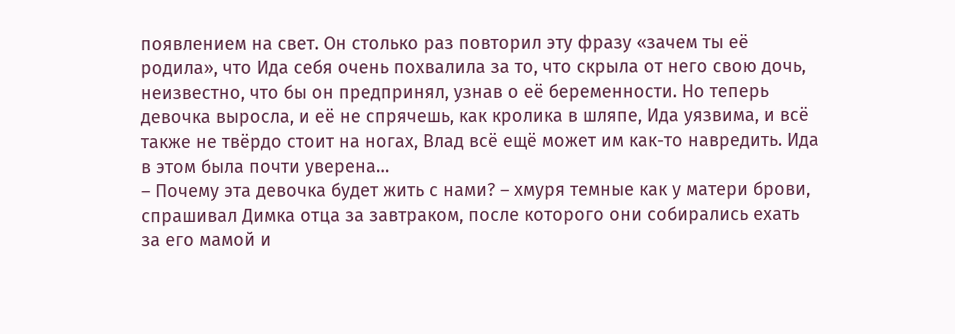появлением на свет. Он столько раз повторил эту фразу «зачем ты её родила», что Ида себя очень похвалила за то, что скрыла от него свою дочь, неизвестно, что бы он предпринял, узнав о её беременности. Но теперь девочка выросла, и её не спрячешь, как кролика в шляпе, Ида уязвима, и всё также не твёрдо стоит на ногах, Влад всё ещё может им как-то навредить. Ида в этом была почти уверена…
– Почему эта девочка будет жить с нами? – хмуря темные как у матери брови, спрашивал Димка отца за завтраком, после которого они собирались ехать за его мамой и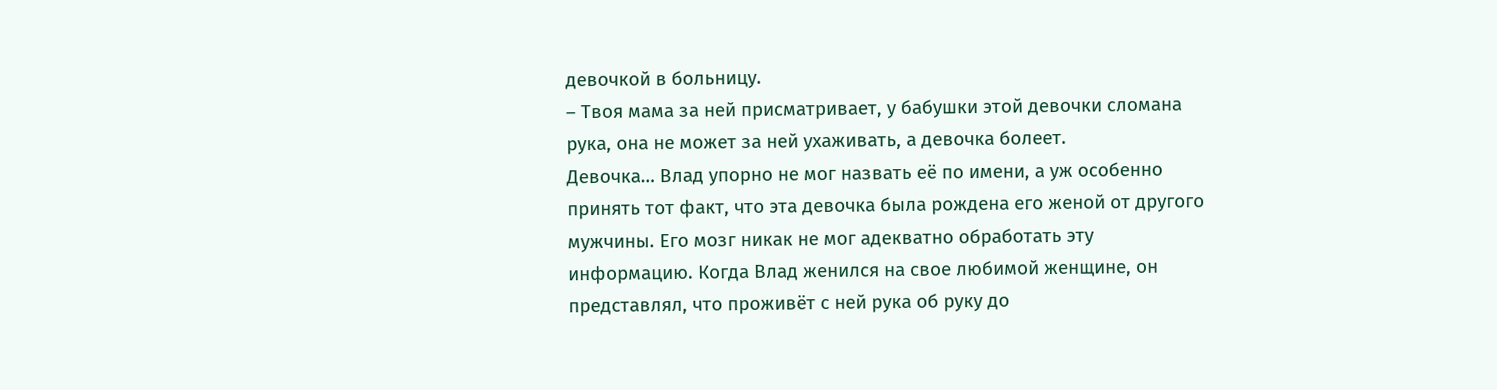девочкой в больницу.
– Твоя мама за ней присматривает, у бабушки этой девочки сломана рука, она не может за ней ухаживать, а девочка болеет.
Девочка… Влад упорно не мог назвать её по имени, а уж особенно принять тот факт, что эта девочка была рождена его женой от другого мужчины. Его мозг никак не мог адекватно обработать эту информацию. Когда Влад женился на свое любимой женщине, он представлял, что проживёт с ней рука об руку до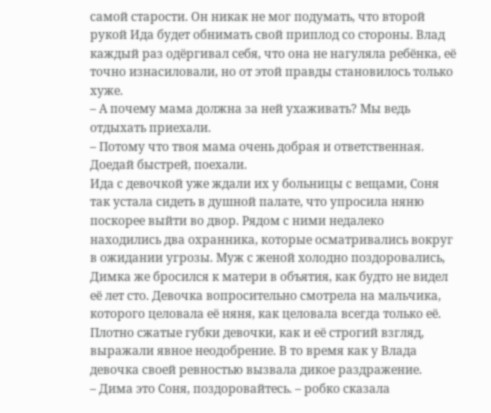самой старости. Он никак не мог подумать, что второй рукой Ида будет обнимать свой приплод со стороны. Влад каждый раз одёргивал себя, что она не нагуляла ребёнка, её точно изнасиловали, но от этой правды становилось только хуже.
– А почему мама должна за ней ухаживать? Мы ведь отдыхать приехали.
– Потому что твоя мама очень добрая и ответственная. Доедай быстрей, поехали.
Ида с девочкой уже ждали их у больницы с вещами, Соня так устала сидеть в душной палате, что упросила няню поскорее выйти во двор. Рядом с ними недалеко находились два охранника, которые осматривались вокруг в ожидании угрозы. Муж с женой холодно поздоровались, Димка же бросился к матери в объятия, как будто не видел её лет сто. Девочка вопросительно смотрела на мальчика, которого целовала её няня, как целовала всегда только её. Плотно сжатые губки девочки, как и её строгий взгляд, выражали явное неодобрение. В то время как у Влада девочка своей ревностью вызвала дикое раздражение.
– Дима это Соня, поздоровайтесь. – робко сказала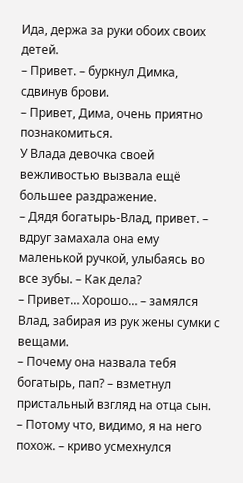Ида, держа за руки обоих своих детей.
– Привет. – буркнул Димка, сдвинув брови.
– Привет, Дима, очень приятно познакомиться.
У Влада девочка своей вежливостью вызвала ещё большее раздражение.
– Дядя богатырь-Влад, привет. – вдруг замахала она ему маленькой ручкой, улыбаясь во все зубы. – Как дела?
– Привет… Хорошо… – замялся Влад, забирая из рук жены сумки с вещами.
– Почему она назвала тебя богатырь, пап? – взметнул пристальный взгляд на отца сын.
– Потому что, видимо, я на него похож. – криво усмехнулся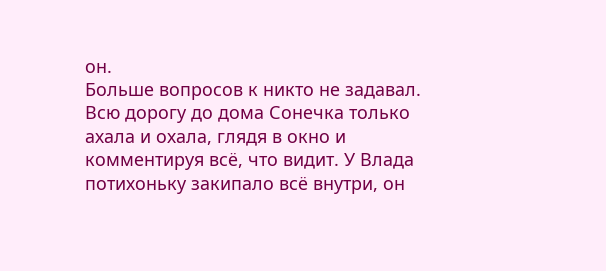он.
Больше вопросов к никто не задавал. Всю дорогу до дома Сонечка только ахала и охала, глядя в окно и комментируя всё, что видит. У Влада потихоньку закипало всё внутри, он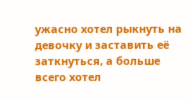ужасно хотел рыкнуть на девочку и заставить её заткнуться, а больше всего хотел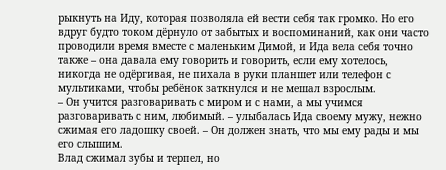рыкнуть на Иду, которая позволяла ей вести себя так громко. Но его вдруг будто током дёрнуло от забытых и воспоминаний, как они часто проводили время вместе с маленьким Димой, и Ида вела себя точно также – она давала ему говорить и говорить, если ему хотелось, никогда не одёргивая, не пихала в руки планшет или телефон с мультиками, чтобы ребёнок заткнулся и не мешал взрослым.
– Он учится разговаривать с миром и с нами, а мы учимся разговаривать с ним, любимый. – улыбалась Ида своему мужу, нежно сжимая его ладошку своей. – Он должен знать, что мы ему рады и мы его слышим.
Влад сжимал зубы и терпел, но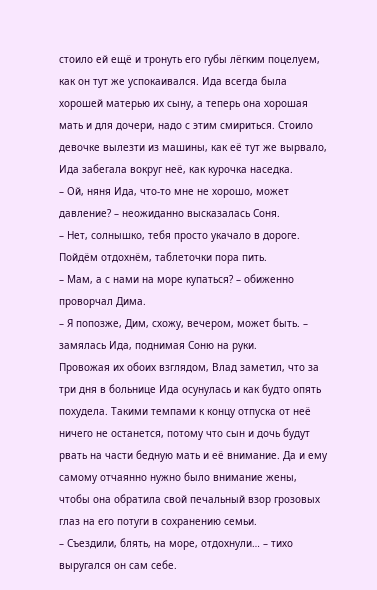стоило ей ещё и тронуть его губы лёгким поцелуем, как он тут же успокаивался. Ида всегда была хорошей матерью их сыну, а теперь она хорошая мать и для дочери, надо с этим смириться. Стоило девочке вылезти из машины, как её тут же вырвало, Ида забегала вокруг неё, как курочка наседка.
– Ой, няня Ида, что-то мне не хорошо, может давление? – неожиданно высказалась Соня.
– Нет, солнышко, тебя просто укачало в дороге. Пойдём отдохнём, таблеточки пора пить.
– Мам, а с нами на море купаться? – обиженно проворчал Дима.
– Я попозже, Дим, схожу, вечером, может быть. – замялась Ида, поднимая Соню на руки.
Провожая их обоих взглядом, Влад заметил, что за три дня в больнице Ида осунулась и как будто опять похудела. Такими темпами к концу отпуска от неё ничего не останется, потому что сын и дочь будут рвать на части бедную мать и её внимание. Да и ему самому отчаянно нужно было внимание жены, чтобы она обратила свой печальный взор грозовых глаз на его потуги в сохранению семьи.
– Съездили, блять, на море, отдохнули… – тихо выругался он сам себе.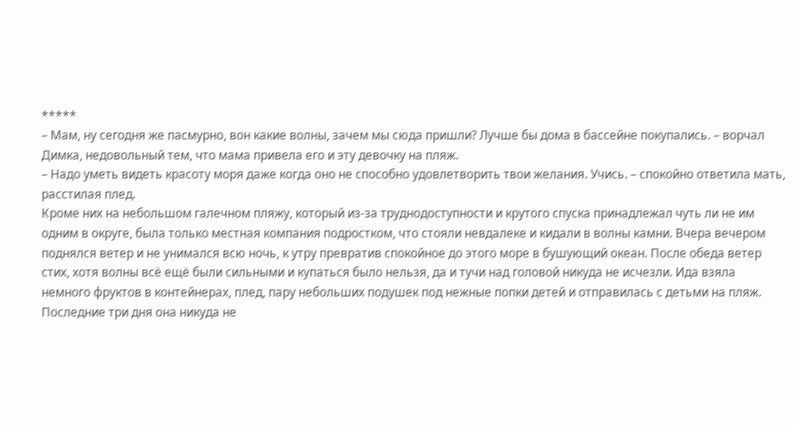*****
– Мам, ну сегодня же пасмурно, вон какие волны, зачем мы сюда пришли? Лучше бы дома в бассейне покупались. – ворчал Димка, недовольный тем, что мама привела его и эту девочку на пляж.
– Надо уметь видеть красоту моря даже когда оно не способно удовлетворить твои желания. Учись. – спокойно ответила мать, расстилая плед.
Кроме них на небольшом галечном пляжу, который из-за труднодоступности и крутого спуска принадлежал чуть ли не им одним в округе, была только местная компания подростком, что стояли невдалеке и кидали в волны камни. Вчера вечером поднялся ветер и не унимался всю ночь, к утру превратив спокойное до этого море в бушующий океан. После обеда ветер стих, хотя волны всё ещё были сильными и купаться было нельзя, да и тучи над головой никуда не исчезли. Ида взяла немного фруктов в контейнерах, плед, пару небольших подушек под нежные попки детей и отправилась с детьми на пляж.
Последние три дня она никуда не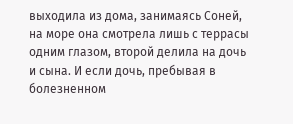выходила из дома, занимаясь Соней, на море она смотрела лишь с террасы одним глазом, второй делила на дочь и сына. И если дочь, пребывая в болезненном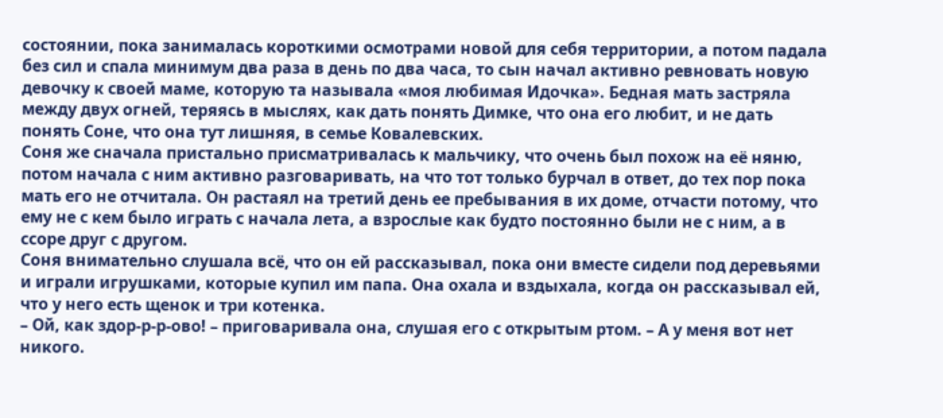состоянии, пока занималась короткими осмотрами новой для себя территории, а потом падала без сил и спала минимум два раза в день по два часа, то сын начал активно ревновать новую девочку к своей маме, которую та называла «моя любимая Идочка». Бедная мать застряла между двух огней, теряясь в мыслях, как дать понять Димке, что она его любит, и не дать понять Соне, что она тут лишняя, в семье Ковалевских.
Соня же сначала пристально присматривалась к мальчику, что очень был похож на её няню, потом начала с ним активно разговаривать, на что тот только бурчал в ответ, до тех пор пока мать его не отчитала. Он растаял на третий день ее пребывания в их доме, отчасти потому, что ему не с кем было играть с начала лета, а взрослые как будто постоянно были не с ним, а в ссоре друг с другом.
Соня внимательно слушала всё, что он ей рассказывал, пока они вместе сидели под деревьями и играли игрушками, которые купил им папа. Она охала и вздыхала, когда он рассказывал ей, что у него есть щенок и три котенка.
– Ой, как здор-р-р-ово! – приговаривала она, слушая его с открытым ртом. – А у меня вот нет никого.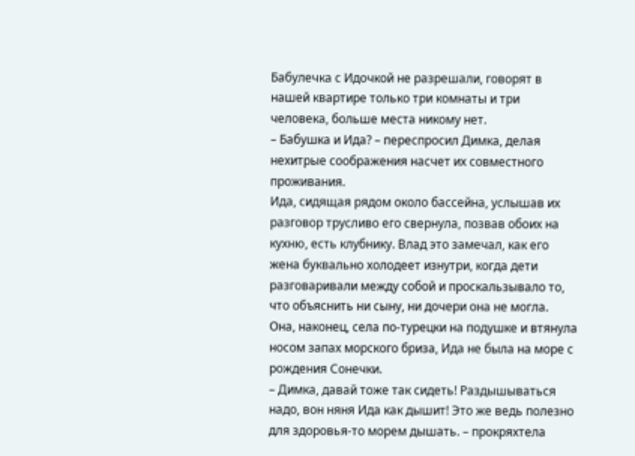Бабулечка с Идочкой не разрешали, говорят в нашей квартире только три комнаты и три человека, больше места никому нет.
– Бабушка и Ида? – переспросил Димка, делая нехитрые соображения насчет их совместного проживания.
Ида, сидящая рядом около бассейна, услышав их разговор трусливо его свернула, позвав обоих на кухню, есть клубнику. Влад это замечал, как его жена буквально холодеет изнутри, когда дети разговаривали между собой и проскальзывало то, что объяснить ни сыну, ни дочери она не могла.
Она, наконец, села по-турецки на подушке и втянула носом запах морского бриза, Ида не была на море с рождения Сонечки.
– Димка, давай тоже так сидеть! Раздышываться надо, вон няня Ида как дышит! Это же ведь полезно для здоровья-то морем дышать. – прокряхтела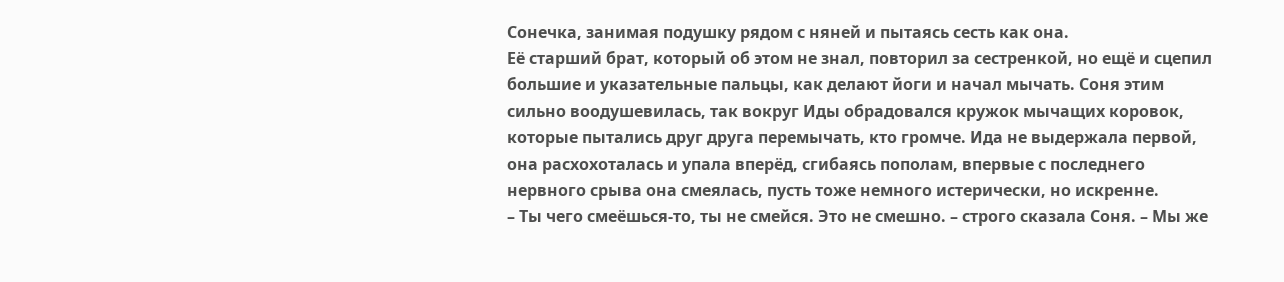Сонечка, занимая подушку рядом с няней и пытаясь сесть как она.
Её старший брат, который об этом не знал, повторил за сестренкой, но ещё и сцепил большие и указательные пальцы, как делают йоги и начал мычать. Соня этим сильно воодушевилась, так вокруг Иды обрадовался кружок мычащих коровок, которые пытались друг друга перемычать, кто громче. Ида не выдержала первой, она расхохоталась и упала вперёд, сгибаясь пополам, впервые с последнего нервного срыва она смеялась, пусть тоже немного истерически, но искренне.
– Ты чего смеёшься-то, ты не смейся. Это не смешно. – строго сказала Соня. – Мы же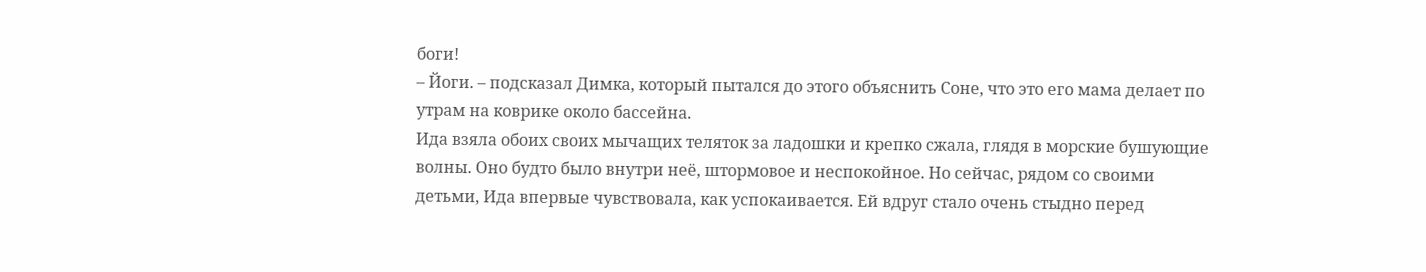боги!
– Йоги. – подсказал Димка, который пытался до этого объяснить Соне, что это его мама делает по утрам на коврике около бассейна.
Ида взяла обоих своих мычащих теляток за ладошки и крепко сжала, глядя в морские бушующие волны. Оно будто было внутри неё, штормовое и неспокойное. Но сейчас, рядом со своими детьми, Ида впервые чувствовала, как успокаивается. Ей вдруг стало очень стыдно перед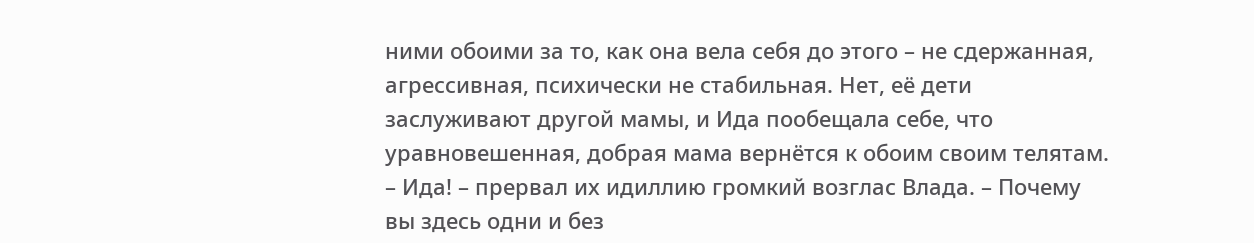ними обоими за то, как она вела себя до этого – не сдержанная, агрессивная, психически не стабильная. Нет, её дети заслуживают другой мамы, и Ида пообещала себе, что уравновешенная, добрая мама вернётся к обоим своим телятам.
– Ида! – прервал их идиллию громкий возглас Влада. – Почему вы здесь одни и без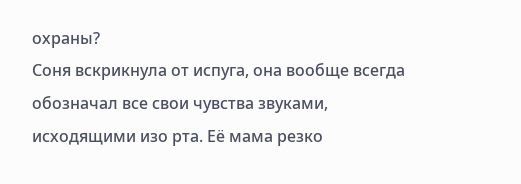охраны?
Соня вскрикнула от испуга, она вообще всегда обозначал все свои чувства звуками, исходящими изо рта. Её мама резко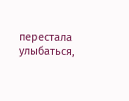перестала улыбаться,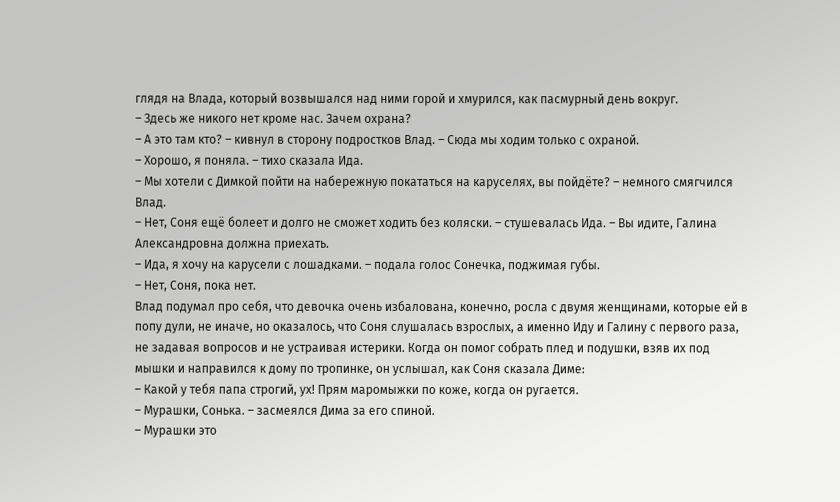глядя на Влада, который возвышался над ними горой и хмурился, как пасмурный день вокруг.
– Здесь же никого нет кроме нас. Зачем охрана?
– А это там кто? – кивнул в сторону подростков Влад. – Сюда мы ходим только с охраной.
– Хорошо, я поняла. – тихо сказала Ида.
– Мы хотели с Димкой пойти на набережную покататься на каруселях, вы пойдёте? – немного смягчился Влад.
– Нет, Соня ещё болеет и долго не сможет ходить без коляски. – стушевалась Ида. – Вы идите, Галина Александровна должна приехать.
– Ида, я хочу на карусели с лошадками. – подала голос Сонечка, поджимая губы.
– Нет, Соня, пока нет.
Влад подумал про себя, что девочка очень избалована, конечно, росла с двумя женщинами, которые ей в попу дули, не иначе, но оказалось, что Соня слушалась взрослых, а именно Иду и Галину с первого раза, не задавая вопросов и не устраивая истерики. Когда он помог собрать плед и подушки, взяв их под мышки и направился к дому по тропинке, он услышал, как Соня сказала Диме:
– Какой у тебя папа строгий, ух! Прям маромыжки по коже, когда он ругается.
– Мурашки, Сонька. – засмеялся Дима за его спиной.
– Мурашки это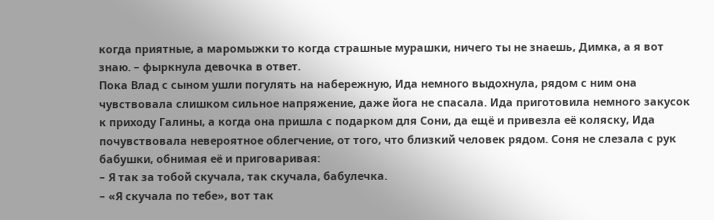когда приятные, а маромыжки то когда страшные мурашки, ничего ты не знаешь, Димка, а я вот знаю. – фыркнула девочка в ответ.
Пока Влад с сыном ушли погулять на набережную, Ида немного выдохнула, рядом с ним она чувствовала слишком сильное напряжение, даже йога не спасала. Ида приготовила немного закусок к приходу Галины, а когда она пришла с подарком для Сони, да ещё и привезла её коляску, Ида почувствовала невероятное облегчение, от того, что близкий человек рядом. Соня не слезала с рук бабушки, обнимая её и приговаривая:
– Я так за тобой скучала, так скучала, бабулечка.
– «Я скучала по тебе», вот так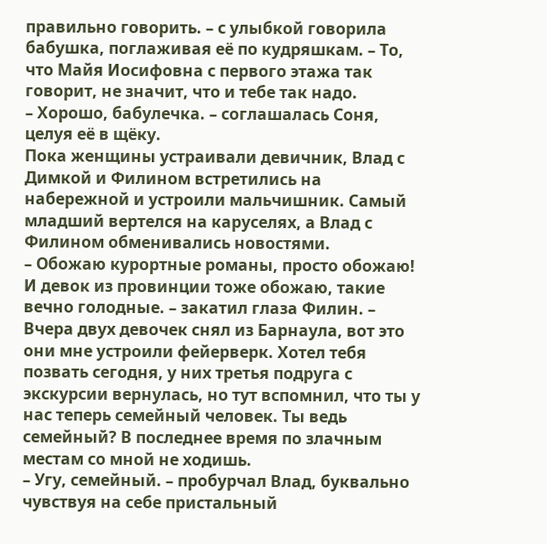правильно говорить. – с улыбкой говорила бабушка, поглаживая её по кудряшкам. – То, что Майя Иосифовна с первого этажа так говорит, не значит, что и тебе так надо.
– Хорошо, бабулечка. – соглашалась Соня, целуя её в щёку.
Пока женщины устраивали девичник, Влад с Димкой и Филином встретились на набережной и устроили мальчишник. Самый младший вертелся на каруселях, а Влад с Филином обменивались новостями.
– Обожаю курортные романы, просто обожаю! И девок из провинции тоже обожаю, такие вечно голодные. – закатил глаза Филин. – Вчера двух девочек снял из Барнаула, вот это они мне устроили фейерверк. Хотел тебя позвать сегодня, у них третья подруга с экскурсии вернулась, но тут вспомнил, что ты у нас теперь семейный человек. Ты ведь семейный? В последнее время по злачным местам со мной не ходишь.
– Угу, семейный. – пробурчал Влад, буквально чувствуя на себе пристальный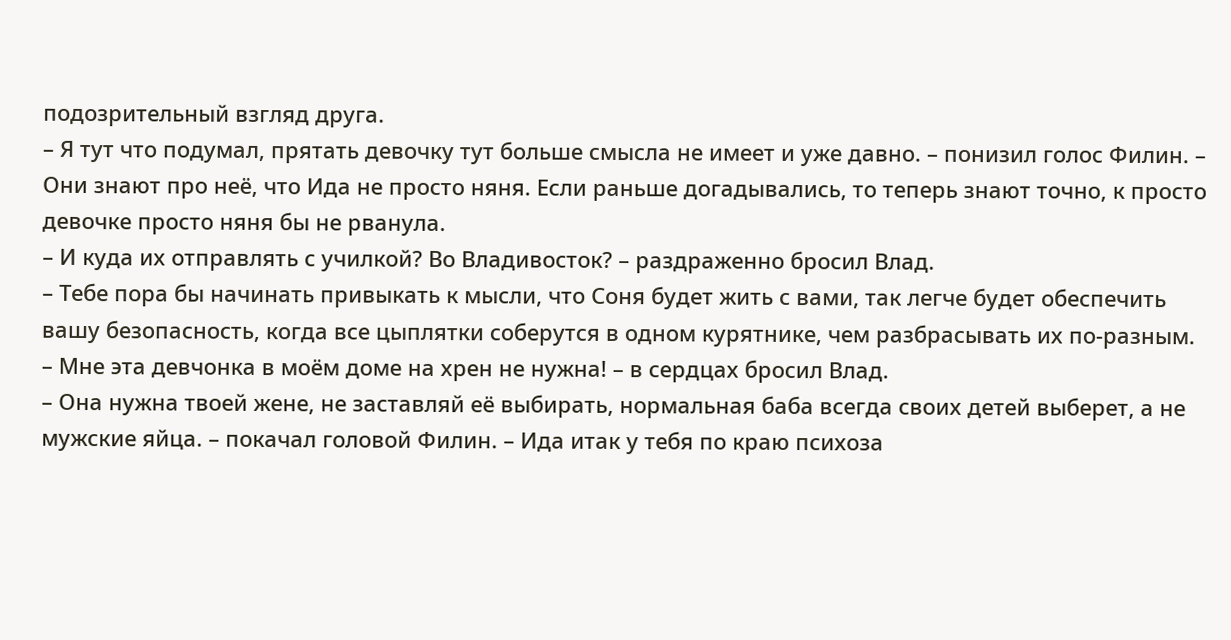подозрительный взгляд друга.
– Я тут что подумал, прятать девочку тут больше смысла не имеет и уже давно. – понизил голос Филин. – Они знают про неё, что Ида не просто няня. Если раньше догадывались, то теперь знают точно, к просто девочке просто няня бы не рванула.
– И куда их отправлять с училкой? Во Владивосток? – раздраженно бросил Влад.
– Тебе пора бы начинать привыкать к мысли, что Соня будет жить с вами, так легче будет обеспечить вашу безопасность, когда все цыплятки соберутся в одном курятнике, чем разбрасывать их по-разным.
– Мне эта девчонка в моём доме на хрен не нужна! – в сердцах бросил Влад.
– Она нужна твоей жене, не заставляй её выбирать, нормальная баба всегда своих детей выберет, а не мужские яйца. – покачал головой Филин. – Ида итак у тебя по краю психоза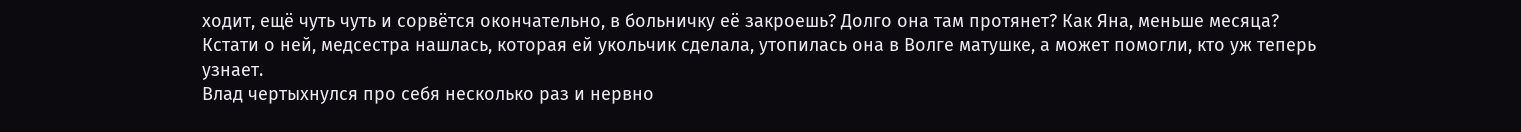ходит, ещё чуть чуть и сорвётся окончательно, в больничку её закроешь? Долго она там протянет? Как Яна, меньше месяца? Кстати о ней, медсестра нашлась, которая ей укольчик сделала, утопилась она в Волге матушке, а может помогли, кто уж теперь узнает.
Влад чертыхнулся про себя несколько раз и нервно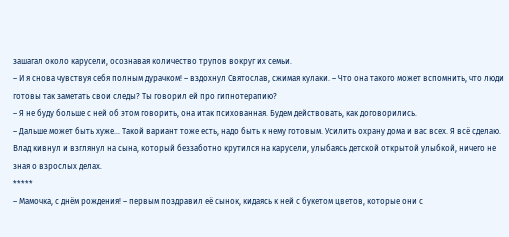зашагал около карусели, осознавая количество трупов вокруг их семьи.
– И я снова чувствуя себя полным дурачком! – вздохнул Святослав, сжимая кулаки. – Что она такого может вспомнить, что люди готовы так заметать свои следы? Ты говорил ей про гипнотерапию?
– Я не буду больше с ней об этом говорить, она итак психованная. Будем действовать, как договорились.
– Дальше может быть хуже… Такой вариант тоже есть, надо быть к нему готовым. Усилить охрану дома и вас всех. Я всё сделаю.
Влад кивнул и взглянул на сына, который беззаботно крутился на карусели, улыбаясь детской открытой улыбкой, ничего не зная о взрослых делах.
*****
– Мамочка, с днём рождения! – первым поздравил её сынок, кидаясь к ней с букетом цветов, которые они с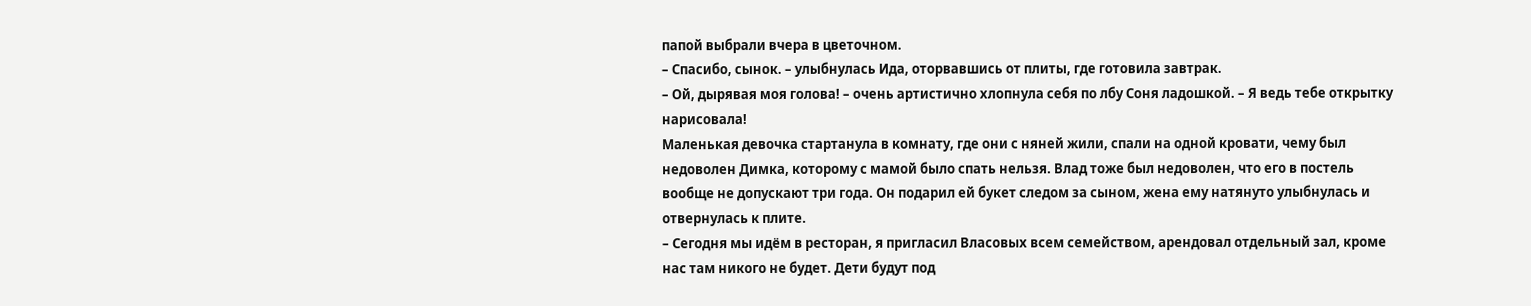папой выбрали вчера в цветочном.
– Спасибо, сынок. – улыбнулась Ида, оторвавшись от плиты, где готовила завтрак.
– Ой, дырявая моя голова! – очень артистично хлопнула себя по лбу Соня ладошкой. – Я ведь тебе открытку нарисовала!
Маленькая девочка стартанула в комнату, где они с няней жили, спали на одной кровати, чему был недоволен Димка, которому с мамой было спать нельзя. Влад тоже был недоволен, что его в постель вообще не допускают три года. Он подарил ей букет следом за сыном, жена ему натянуто улыбнулась и отвернулась к плите.
– Сегодня мы идём в ресторан, я пригласил Власовых всем семейством, арендовал отдельный зал, кроме нас там никого не будет. Дети будут под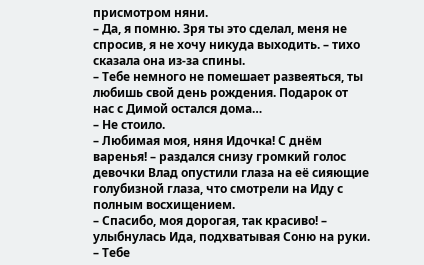присмотром няни.
– Да, я помню. Зря ты это сделал, меня не спросив, я не хочу никуда выходить. – тихо сказала она из-за спины.
– Тебе немного не помешает развеяться, ты любишь свой день рождения. Подарок от нас с Димой остался дома…
– Не стоило.
– Любимая моя, няня Идочка! С днём варенья! – раздался снизу громкий голос девочки Влад опустили глаза на её сияющие голубизной глаза, что смотрели на Иду с полным восхищением.
– Спасибо, моя дорогая, так красиво! – улыбнулась Ида, подхватывая Соню на руки.
– Тебе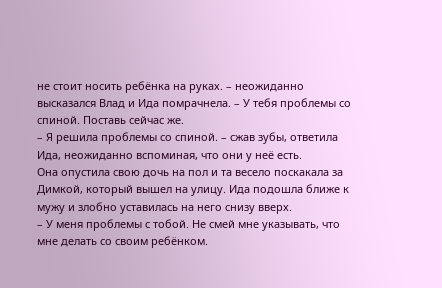не стоит носить ребёнка на руках. – неожиданно высказался Влад и Ида помрачнела. – У тебя проблемы со спиной. Поставь сейчас же.
– Я решила проблемы со спиной. – сжав зубы, ответила Ида, неожиданно вспоминая, что они у неё есть.
Она опустила свою дочь на пол и та весело поскакала за Димкой, который вышел на улицу. Ида подошла ближе к мужу и злобно уставилась на него снизу вверх.
– У меня проблемы с тобой. Не смей мне указывать, что мне делать со своим ребёнком.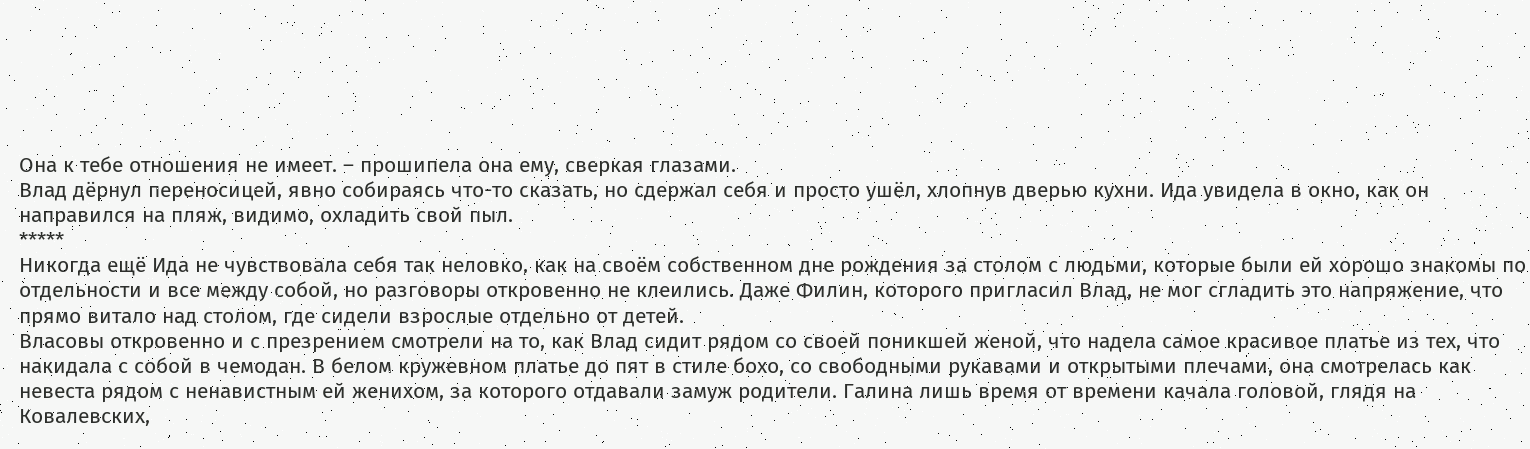Она к тебе отношения не имеет. – прошипела она ему, сверкая глазами.
Влад дёрнул переносицей, явно собираясь что-то сказать, но сдержал себя и просто ушёл, хлопнув дверью кухни. Ида увидела в окно, как он направился на пляж, видимо, охладить свой пыл.
*****
Никогда ещё Ида не чувствовала себя так неловко, как на своём собственном дне рождения за столом с людьми, которые были ей хорошо знакомы по отдельности и все между собой, но разговоры откровенно не клеились. Даже Филин, которого пригласил Влад, не мог сгладить это напряжение, что прямо витало над столом, где сидели взрослые отдельно от детей.
Власовы откровенно и с презрением смотрели на то, как Влад сидит рядом со своей поникшей женой, что надела самое красивое платье из тех, что накидала с собой в чемодан. В белом кружевном платье до пят в стиле бохо, со свободными рукавами и открытыми плечами, она смотрелась как невеста рядом с ненавистным ей женихом, за которого отдавали замуж родители. Галина лишь время от времени качала головой, глядя на Ковалевских,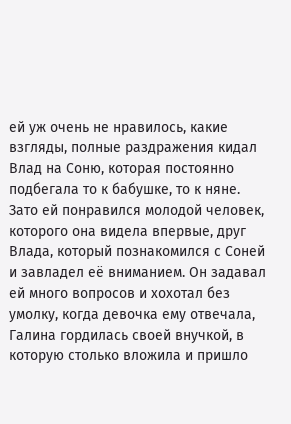ей уж очень не нравилось, какие взгляды, полные раздражения кидал Влад на Соню, которая постоянно подбегала то к бабушке, то к няне.
Зато ей понравился молодой человек, которого она видела впервые, друг Влада, который познакомился с Соней и завладел её вниманием. Он задавал ей много вопросов и хохотал без умолку, когда девочка ему отвечала, Галина гордилась своей внучкой, в которую столько вложила и пришло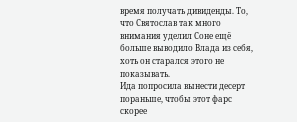время получать дивиденды. То, что Святослав так много внимания уделил Соне ещё больше выводило Влада из себя, хоть он старался этого не показывать.
Ида попросила вынести десерт пораньше, чтобы этот фарс скорее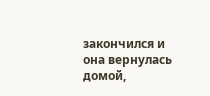закончился и она вернулась домой,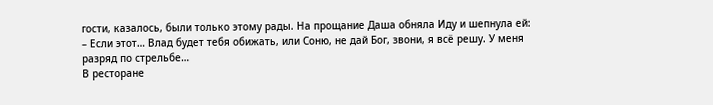гости, казалось, были только этому рады. На прощание Даша обняла Иду и шепнула ей:
– Если этот… Влад будет тебя обижать, или Соню, не дай Бог, звони, я всё решу. У меня разряд по стрельбе…
В ресторане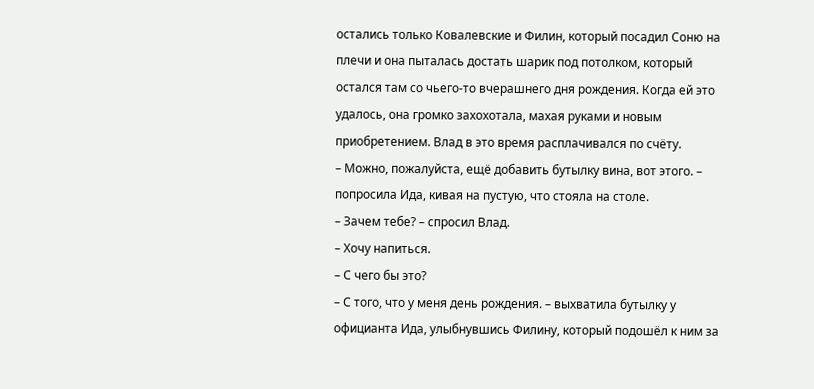остались только Ковалевские и Филин, который посадил Соню на плечи и она пыталась достать шарик под потолком, который остался там со чьего-то вчерашнего дня рождения. Когда ей это удалось, она громко захохотала, махая руками и новым приобретением. Влад в это время расплачивался по счёту.
– Можно, пожалуйста, ещё добавить бутылку вина, вот этого. – попросила Ида, кивая на пустую, что стояла на столе.
– Зачем тебе? – спросил Влад.
– Хочу напиться.
– С чего бы это?
– С того, что у меня день рождения. – выхватила бутылку у официанта Ида, улыбнувшись Филину, который подошёл к ним за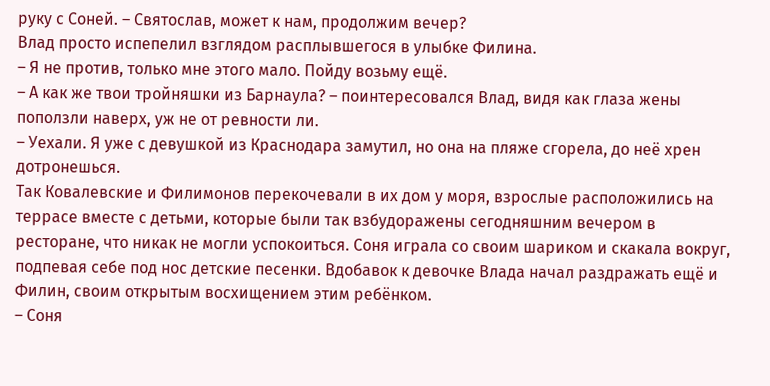руку с Соней. – Святослав, может к нам, продолжим вечер?
Влад просто испепелил взглядом расплывшегося в улыбке Филина.
– Я не против, только мне этого мало. Пойду возьму ещё.
– А как же твои тройняшки из Барнаула? – поинтересовался Влад, видя как глаза жены поползли наверх, уж не от ревности ли.
– Уехали. Я уже с девушкой из Краснодара замутил, но она на пляже сгорела, до неё хрен дотронешься.
Так Ковалевские и Филимонов перекочевали в их дом у моря, взрослые расположились на террасе вместе с детьми, которые были так взбудоражены сегодняшним вечером в ресторане, что никак не могли успокоиться. Соня играла со своим шариком и скакала вокруг, подпевая себе под нос детские песенки. Вдобавок к девочке Влада начал раздражать ещё и Филин, своим открытым восхищением этим ребёнком.
– Соня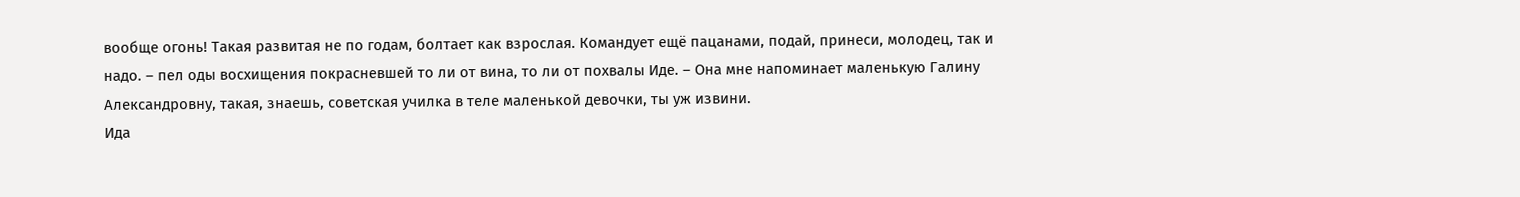вообще огонь! Такая развитая не по годам, болтает как взрослая. Командует ещё пацанами, подай, принеси, молодец, так и надо. – пел оды восхищения покрасневшей то ли от вина, то ли от похвалы Иде. – Она мне напоминает маленькую Галину Александровну, такая, знаешь, советская училка в теле маленькой девочки, ты уж извини.
Ида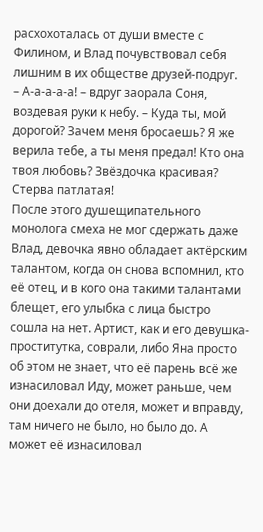расхохоталась от души вместе с Филином, и Влад почувствовал себя лишним в их обществе друзей-подруг.
– А-а-а-а-а! – вдруг заорала Соня, воздевая руки к небу. – Куда ты, мой дорогой? Зачем меня бросаешь? Я же верила тебе, а ты меня предал! Кто она твоя любовь? Звёздочка красивая? Стерва патлатая!
После этого душещипательного монолога смеха не мог сдержать даже Влад, девочка явно обладает актёрским талантом, когда он снова вспомнил, кто её отец, и в кого она такими талантами блещет, его улыбка с лица быстро сошла на нет. Артист, как и его девушка-проститутка, соврали, либо Яна просто об этом не знает, что её парень всё же изнасиловал Иду, может раньше, чем они доехали до отеля, может и вправду, там ничего не было, но было до. А может её изнасиловал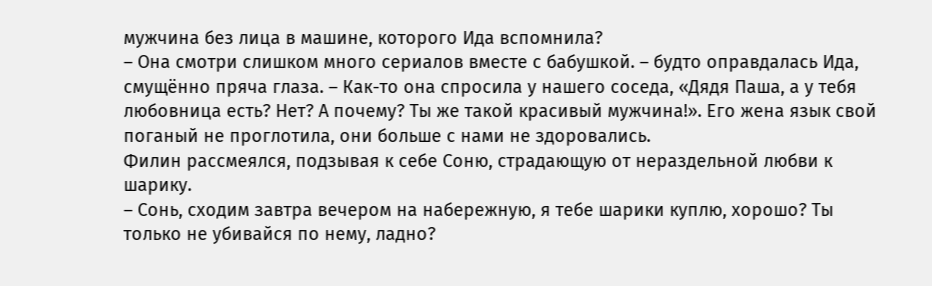мужчина без лица в машине, которого Ида вспомнила?
– Она смотри слишком много сериалов вместе с бабушкой. – будто оправдалась Ида, смущённо пряча глаза. – Как-то она спросила у нашего соседа, «Дядя Паша, а у тебя любовница есть? Нет? А почему? Ты же такой красивый мужчина!». Его жена язык свой поганый не проглотила, они больше с нами не здоровались.
Филин рассмеялся, подзывая к себе Соню, страдающую от нераздельной любви к шарику.
– Сонь, сходим завтра вечером на набережную, я тебе шарики куплю, хорошо? Ты только не убивайся по нему, ладно?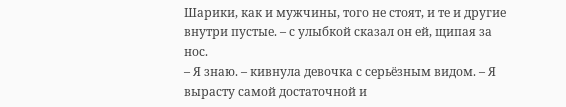Шарики, как и мужчины, того не стоят, и те и другие внутри пустые. – с улыбкой сказал он ей, щипая за нос.
– Я знаю. – кивнула девочка с серьёзным видом. – Я вырасту самой достаточной и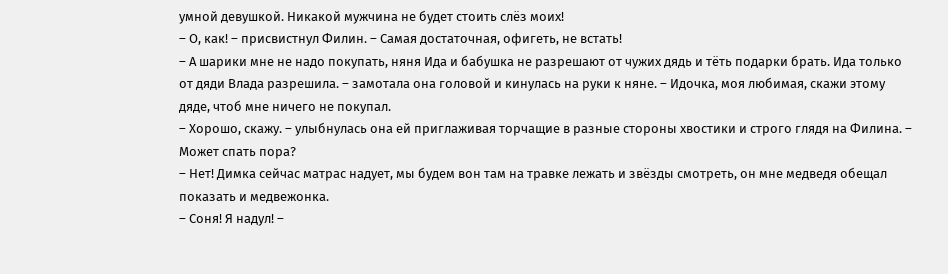умной девушкой. Никакой мужчина не будет стоить слёз моих!
– О, как! – присвистнул Филин. – Самая достаточная, офигеть, не встать!
– А шарики мне не надо покупать, няня Ида и бабушка не разрешают от чужих дядь и тёть подарки брать. Ида только от дяди Влада разрешила. – замотала она головой и кинулась на руки к няне. – Идочка, моя любимая, скажи этому дяде, чтоб мне ничего не покупал.
– Хорошо, скажу. – улыбнулась она ей приглаживая торчащие в разные стороны хвостики и строго глядя на Филина. – Может спать пора?
– Нет! Димка сейчас матрас надует, мы будем вон там на травке лежать и звёзды смотреть, он мне медведя обещал показать и медвежонка.
– Соня! Я надул! –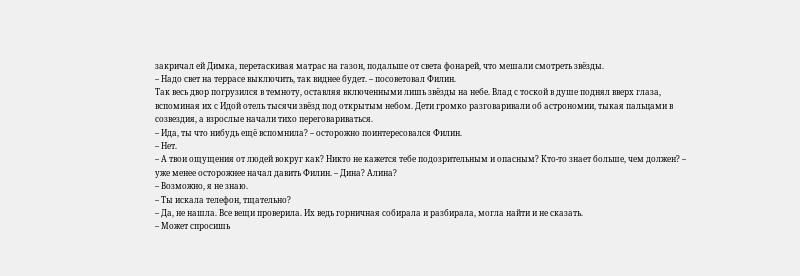закричал ей Димка, перетаскивая матрас на газон, подальше от света фонарей, что мешали смотреть звёзды.
– Надо свет на террасе выключить, так виднее будет. – посоветовал Филин.
Так весь двор погрузился в темноту, оставляя включенными лишь звёзды на небе. Влад с тоской в душе поднял вверх глаза, вспоминая их с Идой отель тысячи звёзд под открытым небом. Дети громко разговаривали об астрономии, тыкая пальцами в созвездия, а взрослые начали тихо переговариваться.
– Ида, ты что нибудь ещё вспомнила? – осторожно поинтересовался Филин.
– Нет.
– А твои ощущения от людей вокруг как? Никто не кажется тебе подозрительным и опасным? Кто-то знает больше, чем должен? – уже менее осторожнее начал давить Филин. – Дина? Алина?
– Возможно, я не знаю.
– Ты искала телефон, тщательно?
– Да, не нашла. Все вещи проверила. Их ведь горничная собирала и разбирала, могла найти и не сказать.
– Может спросишь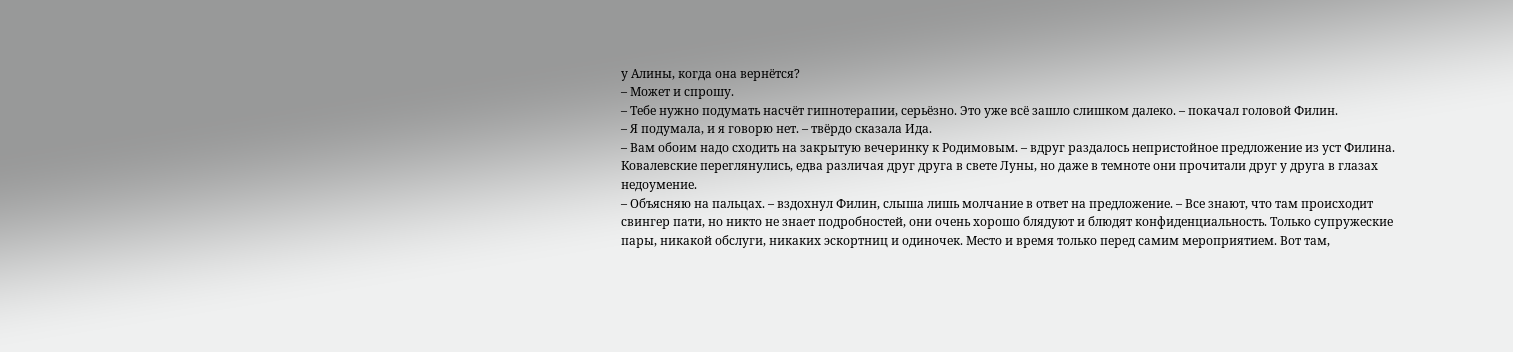у Алины, когда она вернётся?
– Может и спрошу.
– Тебе нужно подумать насчёт гипнотерапии, серьёзно. Это уже всё зашло слишком далеко. – покачал головой Филин.
– Я подумала, и я говорю нет. – твёрдо сказала Ида.
– Вам обоим надо сходить на закрытую вечеринку к Родимовым. – вдруг раздалось непристойное предложение из уст Филина.
Ковалевские переглянулись, едва различая друг друга в свете Луны, но даже в темноте они прочитали друг у друга в глазах недоумение.
– Объясняю на пальцах. – вздохнул Филин, слыша лишь молчание в ответ на предложение. – Все знают, что там происходит свингер пати, но никто не знает подробностей, они очень хорошо блядуют и блюдят конфиденциальность. Только супружеские пары, никакой обслуги, никаких эскортниц и одиночек. Место и время только перед самим мероприятием. Вот там,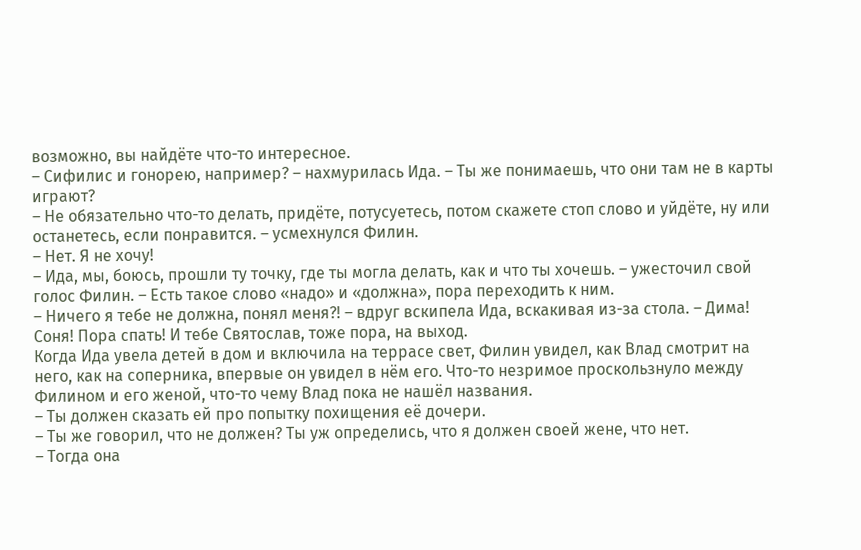возможно, вы найдёте что-то интересное.
– Сифилис и гонорею, например? – нахмурилась Ида. – Ты же понимаешь, что они там не в карты играют?
– Не обязательно что-то делать, придёте, потусуетесь, потом скажете стоп слово и уйдёте, ну или останетесь, если понравится. – усмехнулся Филин.
– Нет. Я не хочу!
– Ида, мы, боюсь, прошли ту точку, где ты могла делать, как и что ты хочешь. – ужесточил свой голос Филин. – Есть такое слово «надо» и «должна», пора переходить к ним.
– Ничего я тебе не должна, понял меня?! – вдруг вскипела Ида, вскакивая из-за стола. – Дима! Соня! Пора спать! И тебе Святослав, тоже пора, на выход.
Когда Ида увела детей в дом и включила на террасе свет, Филин увидел, как Влад смотрит на него, как на соперника, впервые он увидел в нём его. Что-то незримое проскользнуло между Филином и его женой, что-то чему Влад пока не нашёл названия.
– Ты должен сказать ей про попытку похищения её дочери.
– Ты же говорил, что не должен? Ты уж определись, что я должен своей жене, что нет.
– Тогда она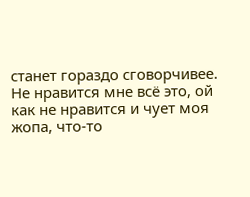станет гораздо сговорчивее. Не нравится мне всё это, ой как не нравится и чует моя жопа, что-то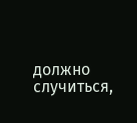должно случиться,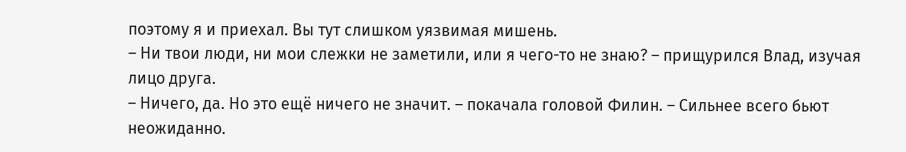поэтому я и приехал. Вы тут слишком уязвимая мишень.
– Ни твои люди, ни мои слежки не заметили, или я чего-то не знаю? – прищурился Влад, изучая лицо друга.
– Ничего, да. Но это ещё ничего не значит. – покачала головой Филин. – Сильнее всего бьют неожиданно.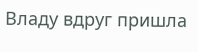Владу вдруг пришла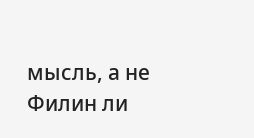мысль, а не Филин ли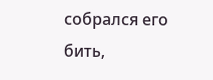собрался его бить,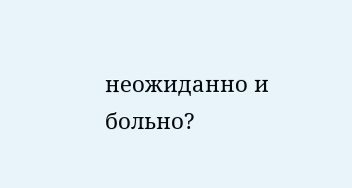неожиданно и больно?